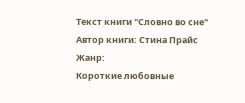Текст книги "Словно во сне"
Автор книги: Стина Прайс
Жанр:
Короткие любовные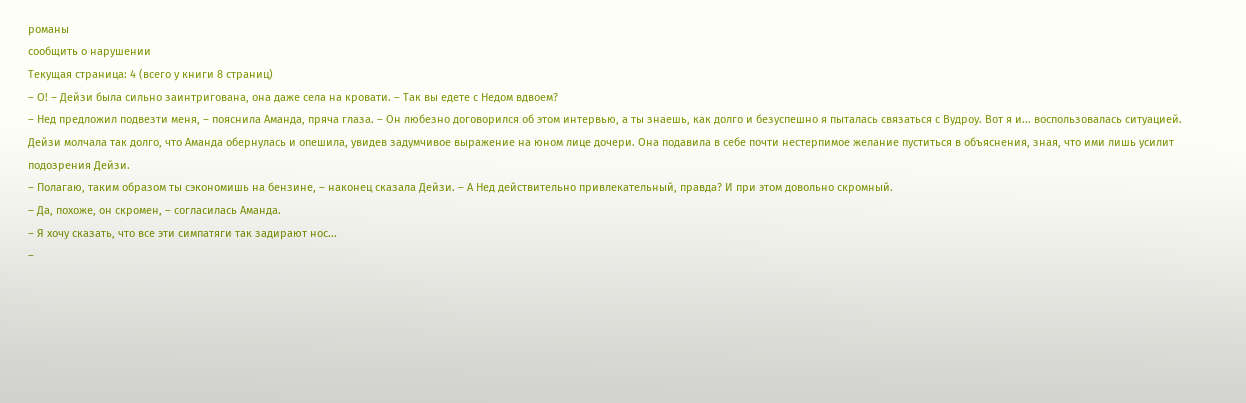романы
сообщить о нарушении
Текущая страница: 4 (всего у книги 8 страниц)
– О! – Дейзи была сильно заинтригована, она даже села на кровати. – Так вы едете с Недом вдвоем?
– Нед предложил подвезти меня, – пояснила Аманда, пряча глаза. – Он любезно договорился об этом интервью, а ты знаешь, как долго и безуспешно я пыталась связаться с Вудроу. Вот я и... воспользовалась ситуацией.
Дейзи молчала так долго, что Аманда обернулась и опешила, увидев задумчивое выражение на юном лице дочери. Она подавила в себе почти нестерпимое желание пуститься в объяснения, зная, что ими лишь усилит подозрения Дейзи.
– Полагаю, таким образом ты сэкономишь на бензине, – наконец сказала Дейзи. – А Нед действительно привлекательный, правда? И при этом довольно скромный.
– Да, похоже, он скромен, – согласилась Аманда.
– Я хочу сказать, что все эти симпатяги так задирают нос...
–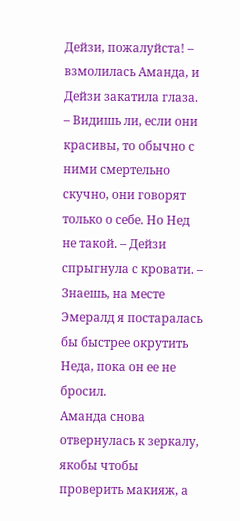Дейзи, пожалуйста! – взмолилась Аманда, и Дейзи закатила глаза.
– Видишь ли, если они красивы, то обычно с ними смертельно скучно, они говорят только о себе. Но Нед не такой. – Дейзи спрыгнула с кровати. – Знаешь, на месте Эмералд я постаралась бы быстрее окрутить Неда, пока он ее не бросил.
Аманда снова отвернулась к зеркалу, якобы чтобы проверить макияж, а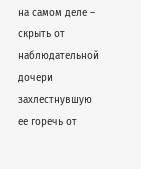на самом деле – скрыть от наблюдательной дочери захлестнувшую ее горечь от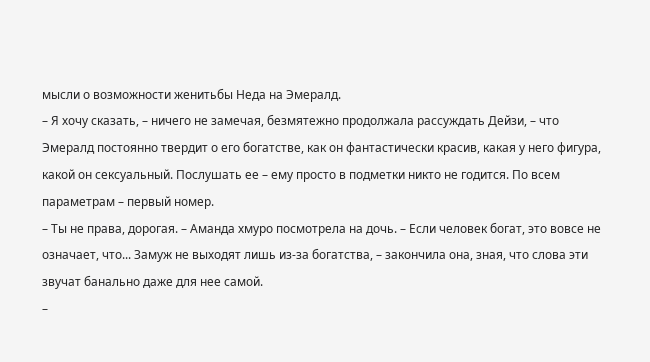мысли о возможности женитьбы Неда на Эмералд.
– Я хочу сказать, – ничего не замечая, безмятежно продолжала рассуждать Дейзи, – что Эмералд постоянно твердит о его богатстве, как он фантастически красив, какая у него фигура, какой он сексуальный. Послушать ее – ему просто в подметки никто не годится. По всем параметрам – первый номер.
– Ты не права, дорогая. – Аманда хмуро посмотрела на дочь. – Если человек богат, это вовсе не означает, что... Замуж не выходят лишь из-за богатства, – закончила она, зная, что слова эти звучат банально даже для нее самой.
–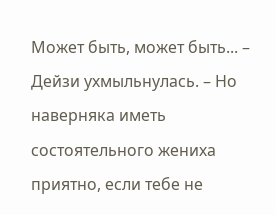Может быть, может быть... – Дейзи ухмыльнулась. – Но наверняка иметь состоятельного жениха приятно, если тебе не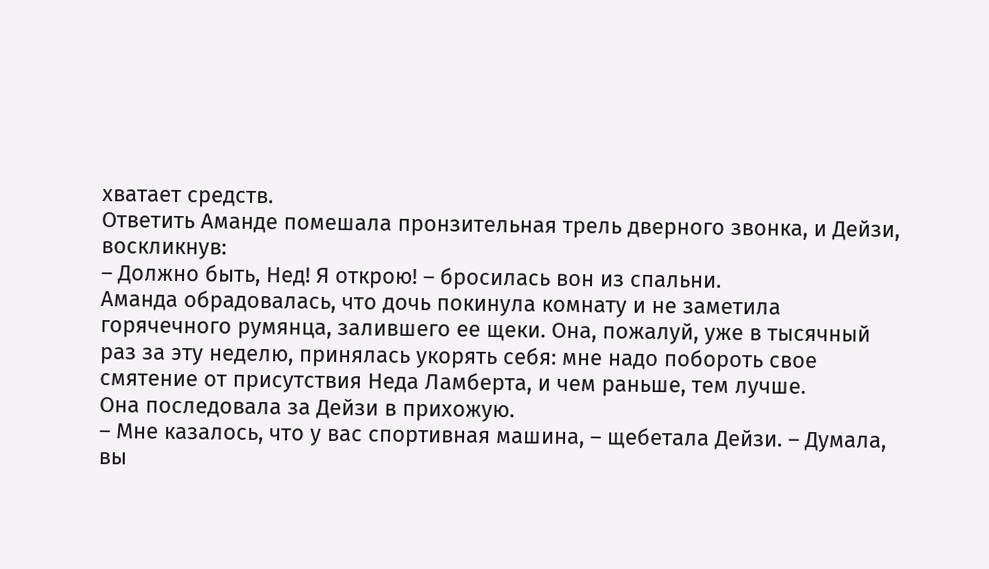хватает средств.
Ответить Аманде помешала пронзительная трель дверного звонка, и Дейзи, воскликнув:
– Должно быть, Нед! Я открою! – бросилась вон из спальни.
Аманда обрадовалась, что дочь покинула комнату и не заметила горячечного румянца, залившего ее щеки. Она, пожалуй, уже в тысячный раз за эту неделю, принялась укорять себя: мне надо побороть свое смятение от присутствия Неда Ламберта, и чем раньше, тем лучше.
Она последовала за Дейзи в прихожую.
– Мне казалось, что у вас спортивная машина, – щебетала Дейзи. – Думала, вы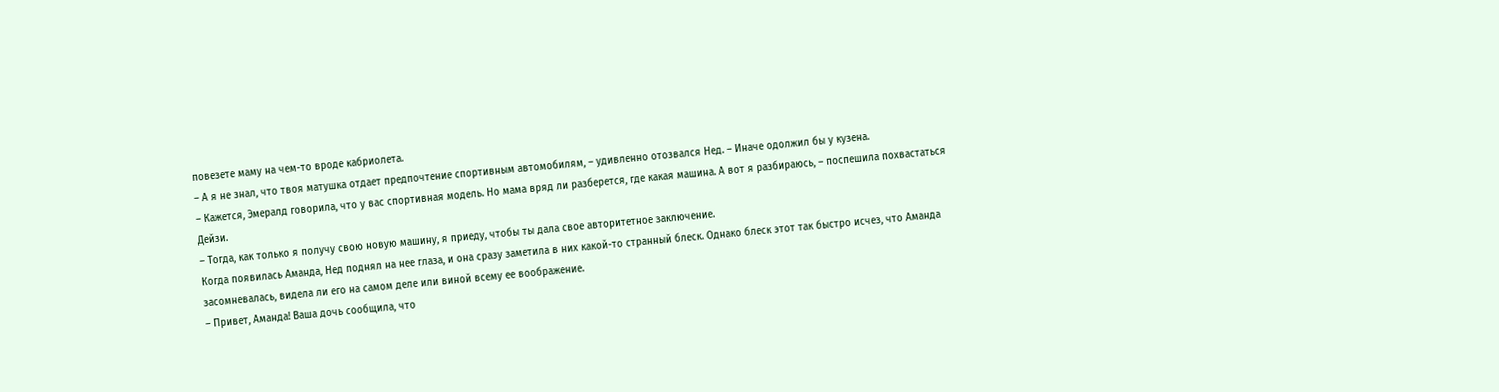повезете маму на чем-то вроде кабриолета.
– А я не знал, что твоя матушка отдает предпочтение спортивным автомобилям, – удивленно отозвался Нед. – Иначе одолжил бы у кузена.
– Кажется, Эмералд говорила, что у вас спортивная модель. Но мама вряд ли разберется, где какая машина. А вот я разбираюсь, – поспешила похвастаться Дейзи.
– Тогда, как только я получу свою новую машину, я приеду, чтобы ты дала свое авторитетное заключение.
Когда появилась Аманда, Нед поднял на нее глаза, и она сразу заметила в них какой-то странный блеск. Однако блеск этот так быстро исчез, что Аманда засомневалась, видела ли его на самом деле или виной всему ее воображение.
– Привет, Аманда! Ваша дочь сообщила, что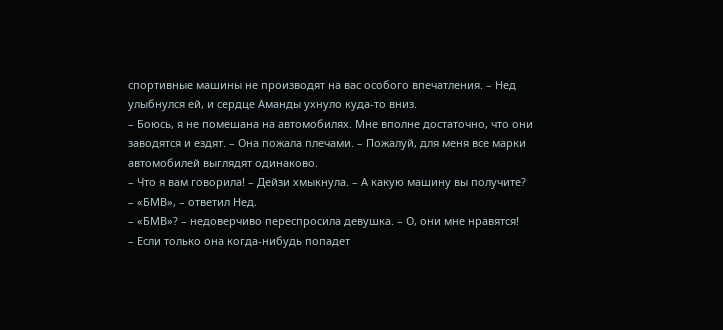спортивные машины не производят на вас особого впечатления. – Нед улыбнулся ей, и сердце Аманды ухнуло куда-то вниз.
– Боюсь, я не помешана на автомобилях. Мне вполне достаточно, что они заводятся и ездят. – Она пожала плечами. – Пожалуй, для меня все марки автомобилей выглядят одинаково.
– Что я вам говорила! – Дейзи хмыкнула. – А какую машину вы получите?
– «БМВ», – ответил Нед.
– «БМВ»? – недоверчиво переспросила девушка. – О, они мне нравятся!
– Если только она когда-нибудь попадет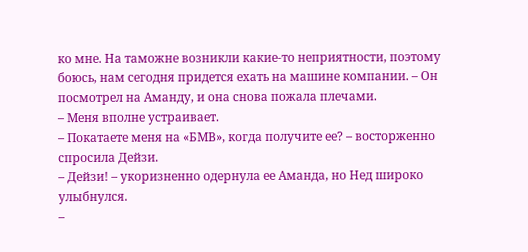ко мне. На таможне возникли какие-то неприятности, поэтому боюсь, нам сегодня придется ехать на машине компании. – Он посмотрел на Аманду, и она снова пожала плечами.
– Меня вполне устраивает.
– Покатаете меня на «БМВ», когда получите ее? – восторженно спросила Дейзи.
– Дейзи! – укоризненно одернула ее Аманда, но Нед широко улыбнулся.
–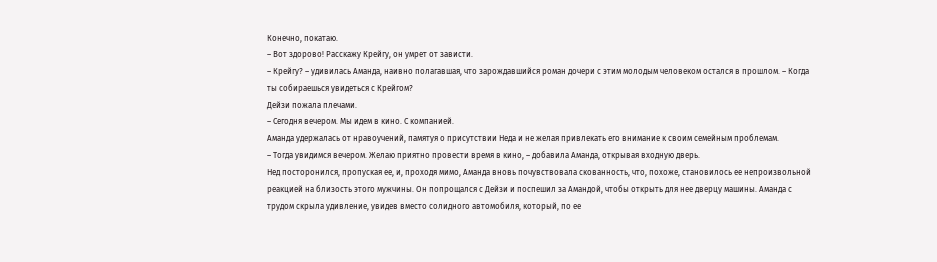Конечно, покатаю.
– Вот здорово! Расскажу Крейгу, он умрет от зависти.
– Крейгу? – удивилась Аманда, наивно полагавшая, что зарождавшийся роман дочери с этим молодым человеком остался в прошлом. – Когда ты собираешься увидеться с Крейгом?
Дейзи пожала плечами.
– Сегодня вечером. Мы идем в кино. С компанией.
Аманда удержалась от нравоучений, памятуя о присутствии Неда и не желая привлекать его внимание к своим семейным проблемам.
– Тогда увидимся вечером. Желаю приятно провести время в кино, – добавила Аманда, открывая входную дверь.
Нед посторонился, пропуская ее, и, проходя мимо, Аманда вновь почувствовала скованность, что, похоже, становилось ее непроизвольной реакцией на близость этого мужчины. Он попрощался с Дейзи и поспешил за Амандой, чтобы открыть для нее дверцу машины. Аманда с трудом скрыла удивление, увидев вместо солидного автомобиля, который, по ее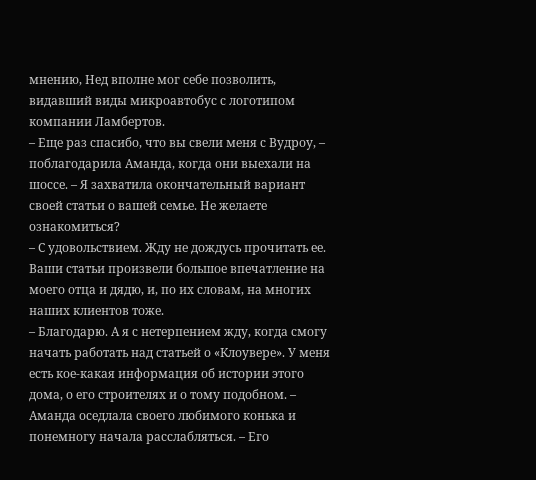мнению, Нед вполне мог себе позволить, видавший виды микроавтобус с логотипом компании Ламбертов.
– Еще раз спасибо, что вы свели меня с Вудроу, – поблагодарила Аманда, когда они выехали на шоссе. – Я захватила окончательный вариант своей статьи о вашей семье. Не желаете ознакомиться?
– С удовольствием. Жду не дождусь прочитать ее. Ваши статьи произвели большое впечатление на моего отца и дядю, и, по их словам, на многих наших клиентов тоже.
– Благодарю. А я с нетерпением жду, когда смогу начать работать над статьей о «Клоувере». У меня есть кое-какая информация об истории этого дома, о его строителях и о тому подобном. – Аманда оседлала своего любимого конька и понемногу начала расслабляться. – Его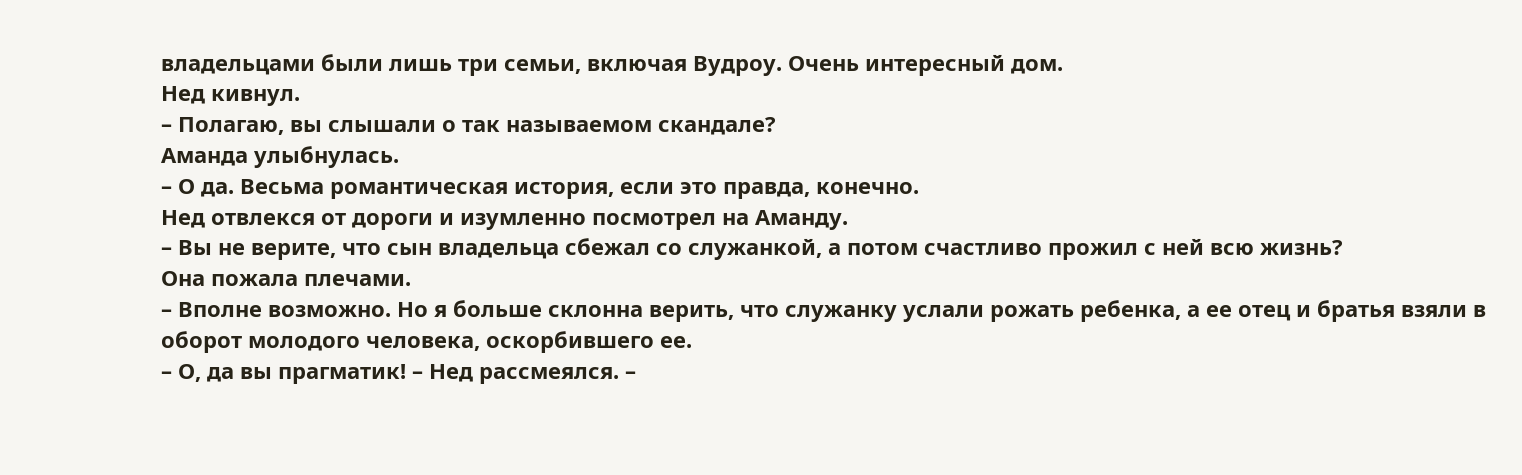владельцами были лишь три семьи, включая Вудроу. Очень интересный дом.
Нед кивнул.
– Полагаю, вы слышали о так называемом скандале?
Аманда улыбнулась.
– О да. Весьма романтическая история, если это правда, конечно.
Нед отвлекся от дороги и изумленно посмотрел на Аманду.
– Вы не верите, что сын владельца сбежал со служанкой, а потом счастливо прожил с ней всю жизнь?
Она пожала плечами.
– Вполне возможно. Но я больше склонна верить, что служанку услали рожать ребенка, а ее отец и братья взяли в оборот молодого человека, оскорбившего ее.
– О, да вы прагматик! – Нед рассмеялся. –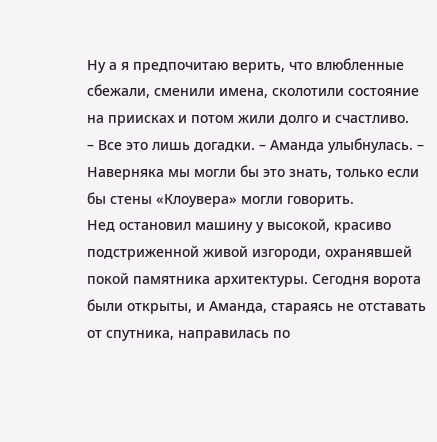Ну а я предпочитаю верить, что влюбленные сбежали, сменили имена, сколотили состояние на приисках и потом жили долго и счастливо.
– Все это лишь догадки. – Аманда улыбнулась. – Наверняка мы могли бы это знать, только если бы стены «Клоувера» могли говорить.
Нед остановил машину у высокой, красиво подстриженной живой изгороди, охранявшей покой памятника архитектуры. Сегодня ворота были открыты, и Аманда, стараясь не отставать от спутника, направилась по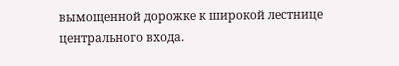вымощенной дорожке к широкой лестнице центрального входа.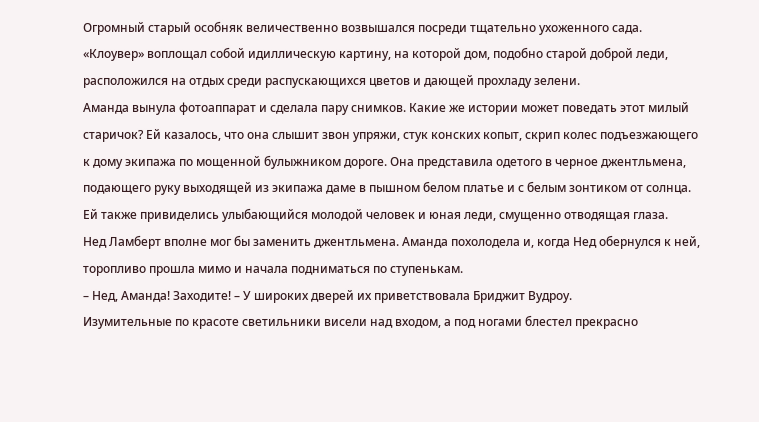Огромный старый особняк величественно возвышался посреди тщательно ухоженного сада. «Клоувер» воплощал собой идиллическую картину, на которой дом, подобно старой доброй леди, расположился на отдых среди распускающихся цветов и дающей прохладу зелени.
Аманда вынула фотоаппарат и сделала пару снимков. Какие же истории может поведать этот милый старичок? Ей казалось, что она слышит звон упряжи, стук конских копыт, скрип колес подъезжающего к дому экипажа по мощенной булыжником дороге. Она представила одетого в черное джентльмена, подающего руку выходящей из экипажа даме в пышном белом платье и с белым зонтиком от солнца. Ей также привиделись улыбающийся молодой человек и юная леди, смущенно отводящая глаза.
Нед Ламберт вполне мог бы заменить джентльмена. Аманда похолодела и, когда Нед обернулся к ней, торопливо прошла мимо и начала подниматься по ступенькам.
– Нед, Аманда! Заходите! – У широких дверей их приветствовала Бриджит Вудроу.
Изумительные по красоте светильники висели над входом, а под ногами блестел прекрасно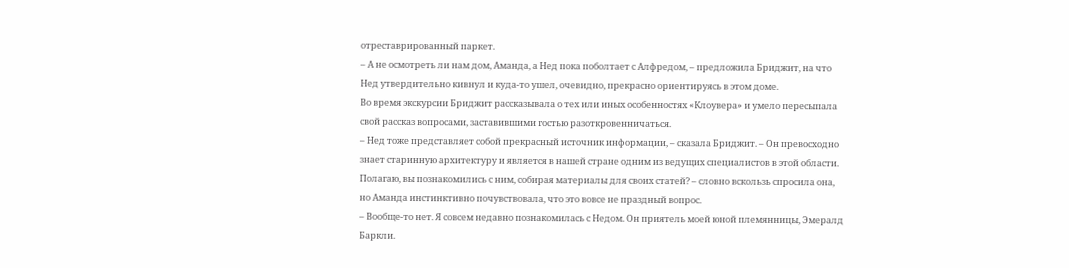отреставрированный паркет.
– А не осмотреть ли нам дом, Аманда, а Нед пока поболтает с Алфредом, – предложила Бриджит, на что Нед утвердительно кивнул и куда-то ушел, очевидно, прекрасно ориентируясь в этом доме.
Во время экскурсии Бриджит рассказывала о тех или иных особенностях «Клоувера» и умело пересыпала свой рассказ вопросами, заставившими гостью разоткровенничаться.
– Нед тоже представляет собой прекрасный источник информации, – сказала Бриджит. – Он превосходно знает старинную архитектуру и является в нашей стране одним из ведущих специалистов в этой области. Полагаю, вы познакомились с ним, собирая материалы для своих статей? – словно вскользь спросила она, но Аманда инстинктивно почувствовала, что это вовсе не праздный вопрос.
– Вообще-то нет. Я совсем недавно познакомилась с Недом. Он приятель моей юной племянницы, Эмералд Баркли.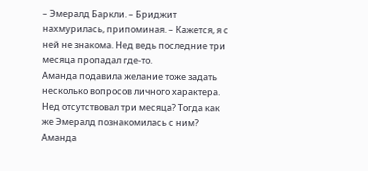– Эмералд Баркли. – Бриджит нахмурилась, припоминая. – Кажется, я с ней не знакома. Нед ведь последние три месяца пропадал где-то.
Аманда подавила желание тоже задать несколько вопросов личного характера. Нед отсутствовал три месяца? Тогда как же Эмералд познакомилась с ним? Аманда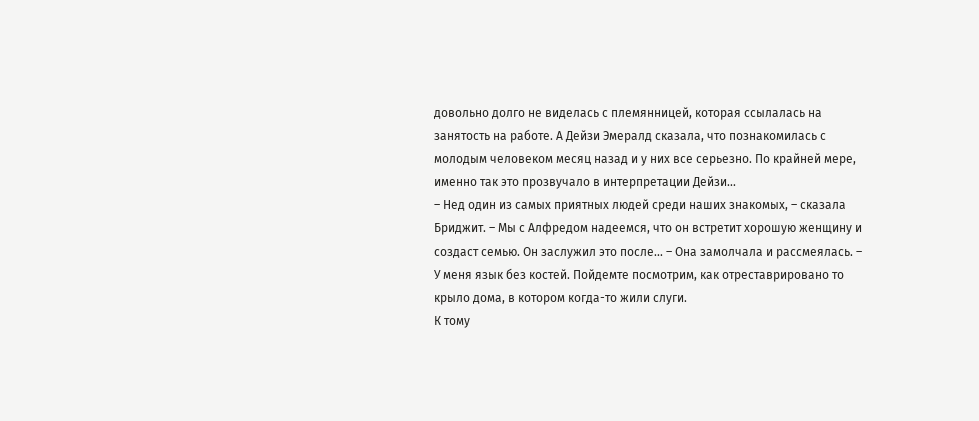довольно долго не виделась с племянницей, которая ссылалась на занятость на работе. А Дейзи Эмералд сказала, что познакомилась с молодым человеком месяц назад и у них все серьезно. По крайней мере, именно так это прозвучало в интерпретации Дейзи...
– Нед один из самых приятных людей среди наших знакомых, – сказала Бриджит. – Мы с Алфредом надеемся, что он встретит хорошую женщину и создаст семью. Он заслужил это после... – Она замолчала и рассмеялась. – У меня язык без костей. Пойдемте посмотрим, как отреставрировано то крыло дома, в котором когда-то жили слуги.
К тому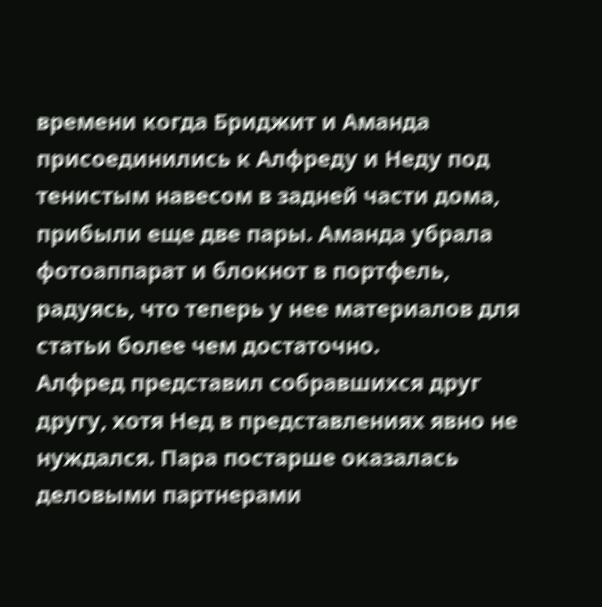времени когда Бриджит и Аманда присоединились к Алфреду и Неду под тенистым навесом в задней части дома, прибыли еще две пары. Аманда убрала фотоаппарат и блокнот в портфель, радуясь, что теперь у нее материалов для статьи более чем достаточно.
Алфред представил собравшихся друг другу, хотя Нед в представлениях явно не нуждался. Пара постарше оказалась деловыми партнерами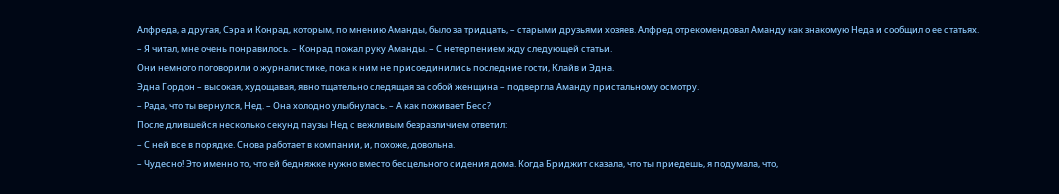Алфреда, а другая, Сэра и Конрад, которым, по мнению Аманды, было за тридцать, – старыми друзьями хозяев. Алфред отрекомендовал Аманду как знакомую Неда и сообщил о ее статьях.
– Я читал, мне очень понравилось. – Конрад пожал руку Аманды. – С нетерпением жду следующей статьи.
Они немного поговорили о журналистике, пока к ним не присоединились последние гости, Клайв и Эдна.
Эдна Гордон – высокая, худощавая, явно тщательно следящая за собой женщина – подвергла Аманду пристальному осмотру.
– Рада, что ты вернулся, Нед. – Она холодно улыбнулась. – А как поживает Бесс?
После длившейся несколько секунд паузы Нед с вежливым безразличием ответил:
– С ней все в порядке. Снова работает в компании, и, похоже, довольна.
– Чудесно! Это именно то, что ей бедняжке нужно вместо бесцельного сидения дома. Когда Бриджит сказала, что ты приедешь, я подумала, что,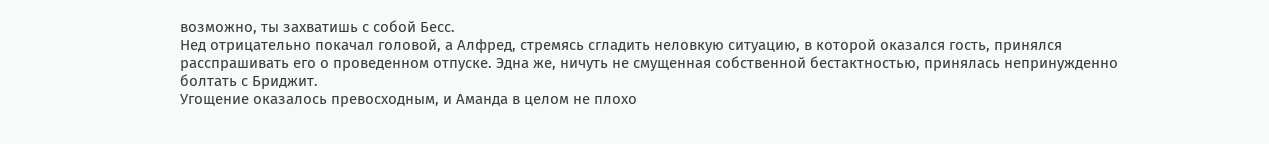возможно, ты захватишь с собой Бесс.
Нед отрицательно покачал головой, а Алфред, стремясь сгладить неловкую ситуацию, в которой оказался гость, принялся расспрашивать его о проведенном отпуске. Эдна же, ничуть не смущенная собственной бестактностью, принялась непринужденно болтать с Бриджит.
Угощение оказалось превосходным, и Аманда в целом не плохо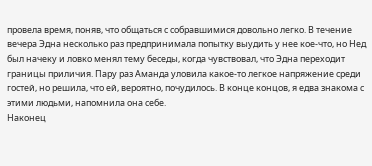провела время, поняв, что общаться с собравшимися довольно легко. В течение вечера Эдна несколько раз предпринимала попытку выудить у нее кое-что, но Нед был начеку и ловко менял тему беседы, когда чувствовал, что Эдна переходит границы приличия. Пару раз Аманда уловила какое-то легкое напряжение среди гостей, но решила, что ей, вероятно, почудилось. В конце концов, я едва знакома с этими людьми, напомнила она себе.
Наконец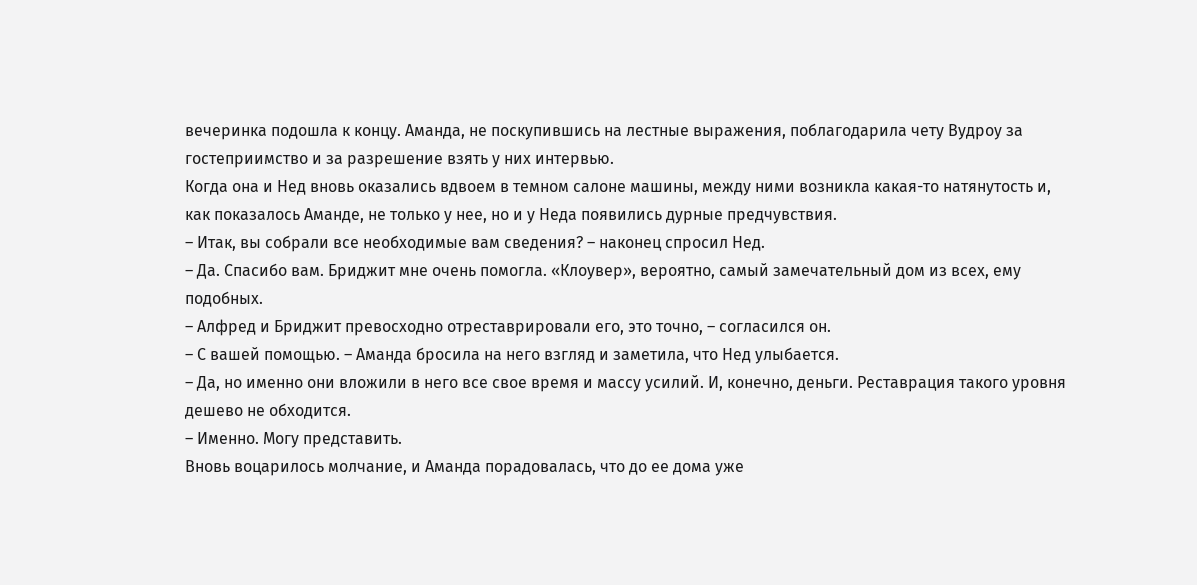вечеринка подошла к концу. Аманда, не поскупившись на лестные выражения, поблагодарила чету Вудроу за гостеприимство и за разрешение взять у них интервью.
Когда она и Нед вновь оказались вдвоем в темном салоне машины, между ними возникла какая-то натянутость и, как показалось Аманде, не только у нее, но и у Неда появились дурные предчувствия.
– Итак, вы собрали все необходимые вам сведения? – наконец спросил Нед.
– Да. Спасибо вам. Бриджит мне очень помогла. «Клоувер», вероятно, самый замечательный дом из всех, ему подобных.
– Алфред и Бриджит превосходно отреставрировали его, это точно, – согласился он.
– С вашей помощью. – Аманда бросила на него взгляд и заметила, что Нед улыбается.
– Да, но именно они вложили в него все свое время и массу усилий. И, конечно, деньги. Реставрация такого уровня дешево не обходится.
– Именно. Могу представить.
Вновь воцарилось молчание, и Аманда порадовалась, что до ее дома уже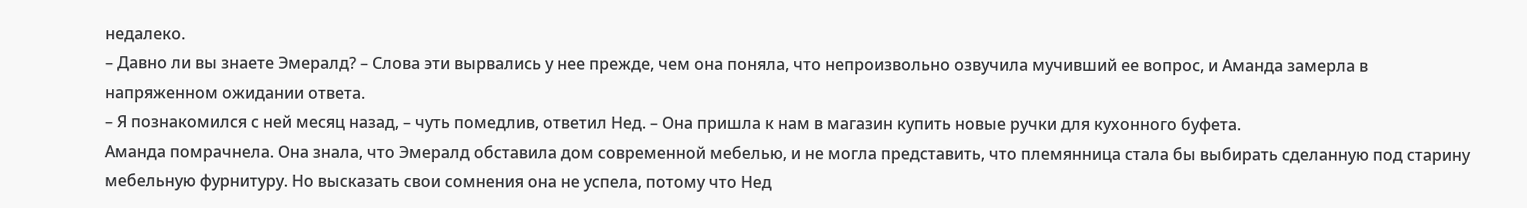недалеко.
– Давно ли вы знаете Эмералд? – Слова эти вырвались у нее прежде, чем она поняла, что непроизвольно озвучила мучивший ее вопрос, и Аманда замерла в напряженном ожидании ответа.
– Я познакомился с ней месяц назад, – чуть помедлив, ответил Нед. – Она пришла к нам в магазин купить новые ручки для кухонного буфета.
Аманда помрачнела. Она знала, что Эмералд обставила дом современной мебелью, и не могла представить, что племянница стала бы выбирать сделанную под старину мебельную фурнитуру. Но высказать свои сомнения она не успела, потому что Нед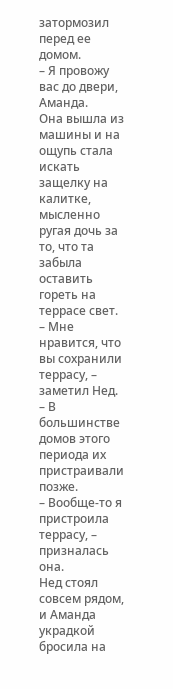затормозил перед ее домом.
– Я провожу вас до двери, Аманда.
Она вышла из машины и на ощупь стала искать защелку на калитке, мысленно ругая дочь за то, что та забыла оставить гореть на террасе свет.
– Мне нравится, что вы сохранили террасу, – заметил Нед. – В большинстве домов этого периода их пристраивали позже.
– Вообще-то я пристроила террасу, – призналась она.
Нед стоял совсем рядом, и Аманда украдкой бросила на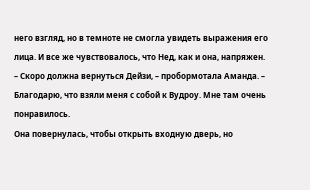него взгляд, но в темноте не смогла увидеть выражения его лица. И все же чувствовалось, что Нед, как и она, напряжен.
– Скоро должна вернуться Дейзи, – пробормотала Аманда. – Благодарю, что взяли меня с собой к Вудроу. Мне там очень понравилось.
Она повернулась, чтобы открыть входную дверь, но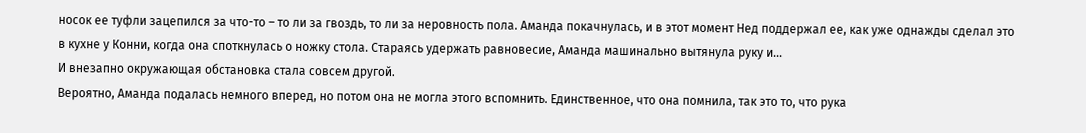носок ее туфли зацепился за что-то – то ли за гвоздь, то ли за неровность пола. Аманда покачнулась, и в этот момент Нед поддержал ее, как уже однажды сделал это в кухне у Конни, когда она споткнулась о ножку стола. Стараясь удержать равновесие, Аманда машинально вытянула руку и...
И внезапно окружающая обстановка стала совсем другой.
Вероятно, Аманда подалась немного вперед, но потом она не могла этого вспомнить. Единственное, что она помнила, так это то, что рука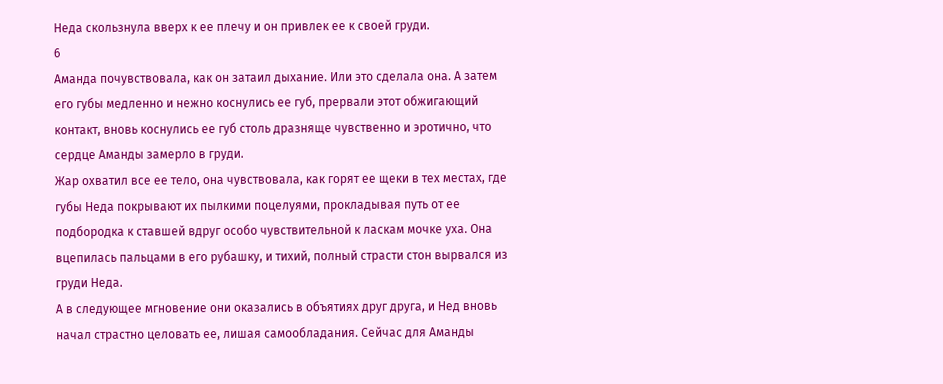Неда скользнула вверх к ее плечу и он привлек ее к своей груди.
6
Аманда почувствовала, как он затаил дыхание. Или это сделала она. А затем его губы медленно и нежно коснулись ее губ, прервали этот обжигающий контакт, вновь коснулись ее губ столь дразняще чувственно и эротично, что сердце Аманды замерло в груди.
Жар охватил все ее тело, она чувствовала, как горят ее щеки в тех местах, где губы Неда покрывают их пылкими поцелуями, прокладывая путь от ее подбородка к ставшей вдруг особо чувствительной к ласкам мочке уха. Она вцепилась пальцами в его рубашку, и тихий, полный страсти стон вырвался из груди Неда.
А в следующее мгновение они оказались в объятиях друг друга, и Нед вновь начал страстно целовать ее, лишая самообладания. Сейчас для Аманды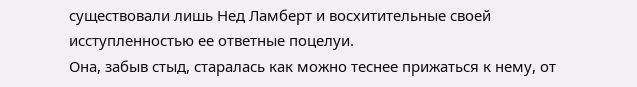существовали лишь Нед Ламберт и восхитительные своей исступленностью ее ответные поцелуи.
Она, забыв стыд, старалась как можно теснее прижаться к нему, от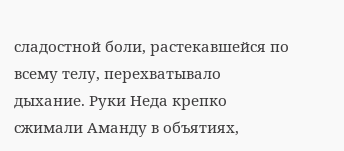сладостной боли, растекавшейся по всему телу, перехватывало дыхание. Руки Неда крепко сжимали Аманду в объятиях,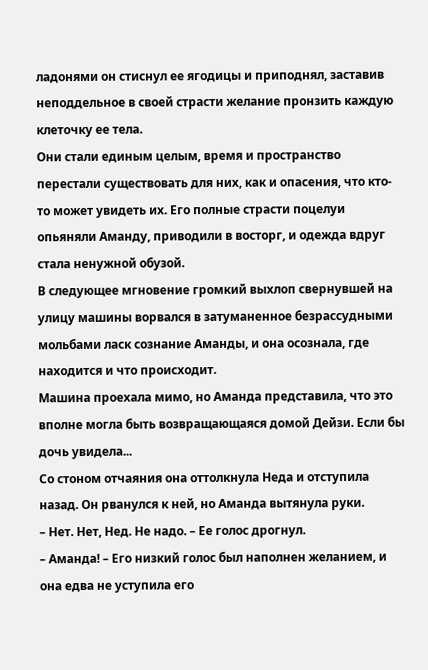ладонями он стиснул ее ягодицы и приподнял, заставив неподдельное в своей страсти желание пронзить каждую клеточку ее тела.
Они стали единым целым, время и пространство перестали существовать для них, как и опасения, что кто-то может увидеть их. Его полные страсти поцелуи опьяняли Аманду, приводили в восторг, и одежда вдруг стала ненужной обузой.
В следующее мгновение громкий выхлоп свернувшей на улицу машины ворвался в затуманенное безрассудными мольбами ласк сознание Аманды, и она осознала, где находится и что происходит.
Машина проехала мимо, но Аманда представила, что это вполне могла быть возвращающаяся домой Дейзи. Если бы дочь увидела...
Со стоном отчаяния она оттолкнула Неда и отступила назад. Он рванулся к ней, но Аманда вытянула руки.
– Нет. Нет, Нед. Не надо. – Ее голос дрогнул.
– Аманда! – Его низкий голос был наполнен желанием, и она едва не уступила его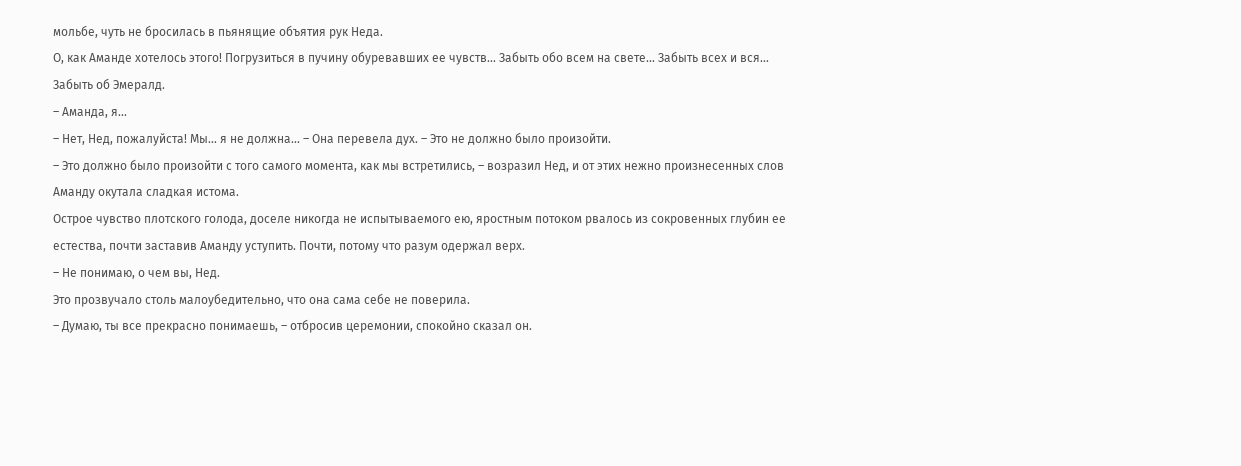мольбе, чуть не бросилась в пьянящие объятия рук Неда.
О, как Аманде хотелось этого! Погрузиться в пучину обуревавших ее чувств... Забыть обо всем на свете... Забыть всех и вся...
Забыть об Эмералд.
– Аманда, я...
– Нет, Нед, пожалуйста! Мы... я не должна... – Она перевела дух. – Это не должно было произойти.
– Это должно было произойти с того самого момента, как мы встретились, – возразил Нед, и от этих нежно произнесенных слов Аманду окутала сладкая истома.
Острое чувство плотского голода, доселе никогда не испытываемого ею, яростным потоком рвалось из сокровенных глубин ее естества, почти заставив Аманду уступить. Почти, потому что разум одержал верх.
– Не понимаю, о чем вы, Нед.
Это прозвучало столь малоубедительно, что она сама себе не поверила.
– Думаю, ты все прекрасно понимаешь, – отбросив церемонии, спокойно сказал он.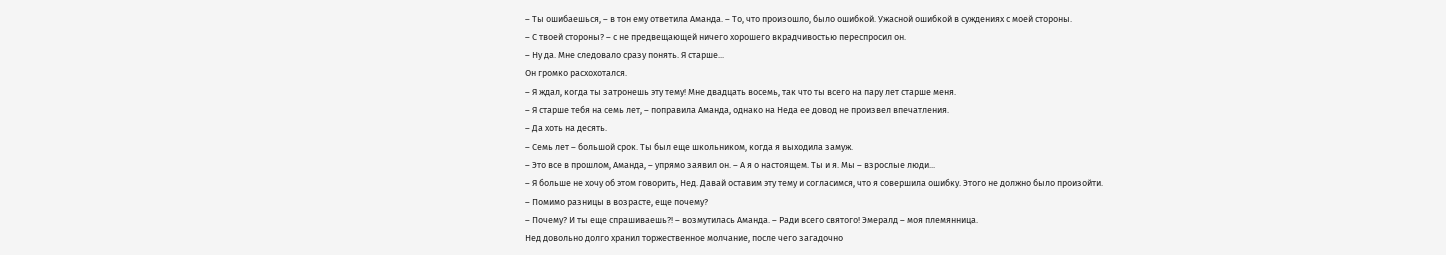– Ты ошибаешься, – в тон ему ответила Аманда. – То, что произошло, было ошибкой. Ужасной ошибкой в суждениях с моей стороны.
– С твоей стороны? – с не предвещающей ничего хорошего вкрадчивостью переспросил он.
– Ну да. Мне следовало сразу понять. Я старше...
Он громко расхохотался.
– Я ждал, когда ты затронешь эту тему! Мне двадцать восемь, так что ты всего на пару лет старше меня.
– Я старше тебя на семь лет, – поправила Аманда, однако на Неда ее довод не произвел впечатления.
– Да хоть на десять.
– Семь лет – большой срок. Ты был еще школьником, когда я выходила замуж.
– Это все в прошлом, Аманда, – упрямо заявил он. – А я о настоящем. Ты и я. Мы – взрослые люди...
– Я больше не хочу об этом говорить, Нед. Давай оставим эту тему и согласимся, что я совершила ошибку. Этого не должно было произойти.
– Помимо разницы в возрасте, еще почему?
– Почему? И ты еще спрашиваешь?! – возмутилась Аманда. – Ради всего святого! Эмералд – моя племянница.
Нед довольно долго хранил торжественное молчание, после чего загадочно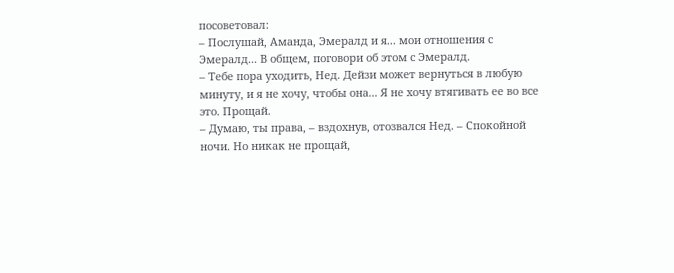посоветовал:
– Послушай, Аманда, Эмералд и я... мои отношения с Эмералд... В общем, поговори об этом с Эмералд.
– Тебе пора уходить, Нед. Дейзи может вернуться в любую минуту, и я не хочу, чтобы она... Я не хочу втягивать ее во все это. Прощай.
– Думаю, ты права, – вздохнув, отозвался Нед. – Спокойной ночи. Но никак не прощай,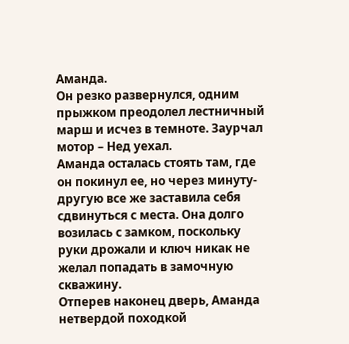Аманда.
Он резко развернулся, одним прыжком преодолел лестничный марш и исчез в темноте. Заурчал мотор – Нед уехал.
Аманда осталась стоять там, где он покинул ее, но через минуту-другую все же заставила себя сдвинуться с места. Она долго возилась с замком, поскольку руки дрожали и ключ никак не желал попадать в замочную скважину.
Отперев наконец дверь, Аманда нетвердой походкой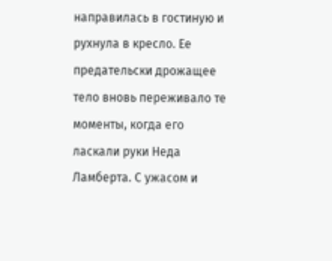направилась в гостиную и рухнула в кресло. Ее предательски дрожащее тело вновь переживало те моменты, когда его ласкали руки Неда Ламберта. С ужасом и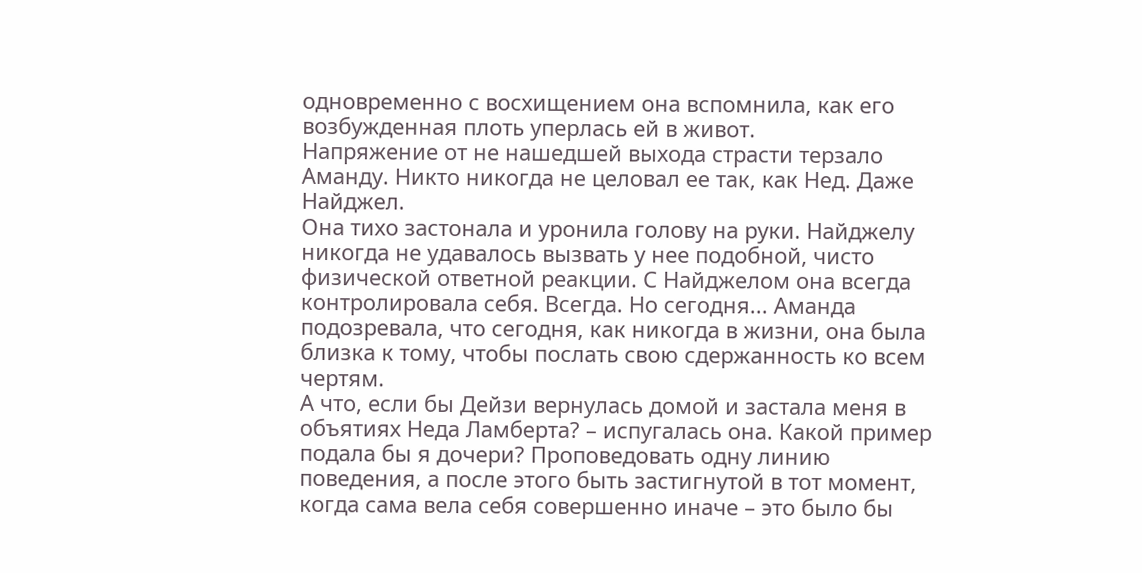одновременно с восхищением она вспомнила, как его возбужденная плоть уперлась ей в живот.
Напряжение от не нашедшей выхода страсти терзало Аманду. Никто никогда не целовал ее так, как Нед. Даже Найджел.
Она тихо застонала и уронила голову на руки. Найджелу никогда не удавалось вызвать у нее подобной, чисто физической ответной реакции. С Найджелом она всегда контролировала себя. Всегда. Но сегодня... Аманда подозревала, что сегодня, как никогда в жизни, она была близка к тому, чтобы послать свою сдержанность ко всем чертям.
А что, если бы Дейзи вернулась домой и застала меня в объятиях Неда Ламберта? – испугалась она. Какой пример подала бы я дочери? Проповедовать одну линию поведения, а после этого быть застигнутой в тот момент, когда сама вела себя совершенно иначе – это было бы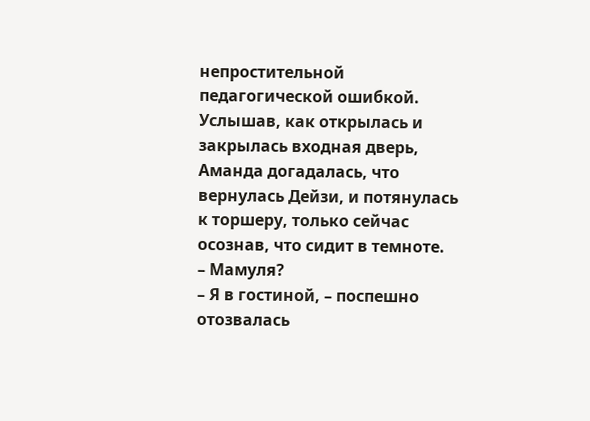непростительной педагогической ошибкой.
Услышав, как открылась и закрылась входная дверь, Аманда догадалась, что вернулась Дейзи, и потянулась к торшеру, только сейчас осознав, что сидит в темноте.
– Мамуля?
– Я в гостиной, – поспешно отозвалась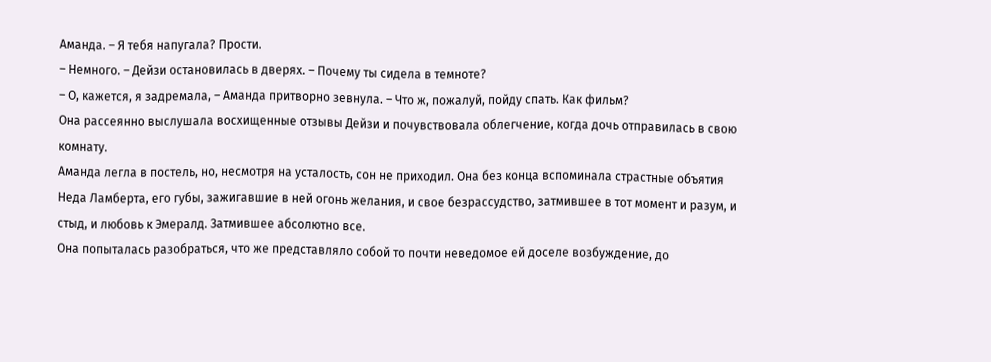Аманда. – Я тебя напугала? Прости.
– Немного. – Дейзи остановилась в дверях. – Почему ты сидела в темноте?
– О, кажется, я задремала, – Аманда притворно зевнула. – Что ж, пожалуй, пойду спать. Как фильм?
Она рассеянно выслушала восхищенные отзывы Дейзи и почувствовала облегчение, когда дочь отправилась в свою комнату.
Аманда легла в постель, но, несмотря на усталость, сон не приходил. Она без конца вспоминала страстные объятия Неда Ламберта, его губы, зажигавшие в ней огонь желания, и свое безрассудство, затмившее в тот момент и разум, и стыд, и любовь к Эмералд. Затмившее абсолютно все.
Она попыталась разобраться, что же представляло собой то почти неведомое ей доселе возбуждение, до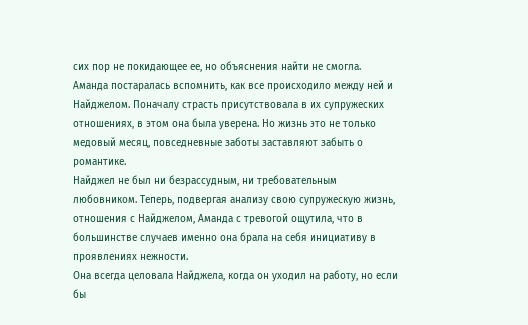сих пор не покидающее ее, но объяснения найти не смогла.
Аманда постаралась вспомнить, как все происходило между ней и Найджелом. Поначалу страсть присутствовала в их супружеских отношениях, в этом она была уверена. Но жизнь это не только медовый месяц, повседневные заботы заставляют забыть о романтике.
Найджел не был ни безрассудным, ни требовательным любовником. Теперь, подвергая анализу свою супружескую жизнь, отношения с Найджелом, Аманда с тревогой ощутила, что в большинстве случаев именно она брала на себя инициативу в проявлениях нежности.
Она всегда целовала Найджела, когда он уходил на работу, но если бы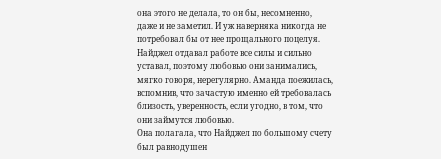она этого не делала, то он бы, несомненно, даже и не заметил. И уж наверняка никогда не потребовал бы от нее прощального поцелуя.
Найджел отдавал работе все силы и сильно уставал, поэтому любовью они занимались, мягко говоря, нерегулярно. Аманда поежилась, вспомнив, что зачастую именно ей требовалась близость, уверенность, если угодно, в том, что они займутся любовью.
Она полагала, что Найджел по большому счету был равнодушен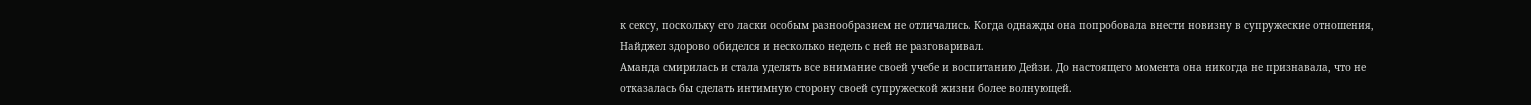к сексу, поскольку его ласки особым разнообразием не отличались. Когда однажды она попробовала внести новизну в супружеские отношения, Найджел здорово обиделся и несколько недель с ней не разговаривал.
Аманда смирилась и стала уделять все внимание своей учебе и воспитанию Дейзи. До настоящего момента она никогда не признавала, что не отказалась бы сделать интимную сторону своей супружеской жизни более волнующей.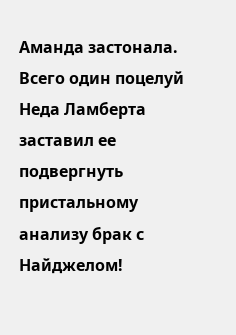Аманда застонала. Всего один поцелуй Неда Ламберта заставил ее подвергнуть пристальному анализу брак с Найджелом!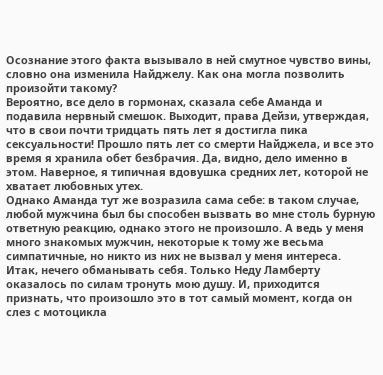Осознание этого факта вызывало в ней смутное чувство вины, словно она изменила Найджелу. Как она могла позволить произойти такому?
Вероятно, все дело в гормонах, сказала себе Аманда и подавила нервный смешок. Выходит, права Дейзи, утверждая, что в свои почти тридцать пять лет я достигла пика сексуальности! Прошло пять лет со смерти Найджела, и все это время я хранила обет безбрачия. Да, видно, дело именно в этом. Наверное, я типичная вдовушка средних лет, которой не хватает любовных утех.
Однако Аманда тут же возразила сама себе: в таком случае, любой мужчина был бы способен вызвать во мне столь бурную ответную реакцию, однако этого не произошло. А ведь у меня много знакомых мужчин, некоторые к тому же весьма симпатичные, но никто из них не вызвал у меня интереса.
Итак, нечего обманывать себя. Только Неду Ламберту оказалось по силам тронуть мою душу. И, приходится признать, что произошло это в тот самый момент, когда он слез с мотоцикла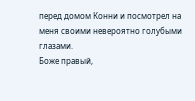перед домом Конни и посмотрел на меня своими невероятно голубыми глазами.
Боже правый,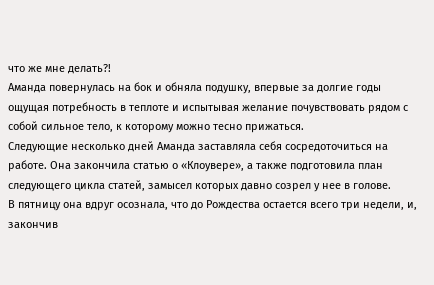что же мне делать?!
Аманда повернулась на бок и обняла подушку, впервые за долгие годы ощущая потребность в теплоте и испытывая желание почувствовать рядом с собой сильное тело, к которому можно тесно прижаться.
Следующие несколько дней Аманда заставляла себя сосредоточиться на работе. Она закончила статью о «Клоувере», а также подготовила план следующего цикла статей, замысел которых давно созрел у нее в голове.
В пятницу она вдруг осознала, что до Рождества остается всего три недели, и, закончив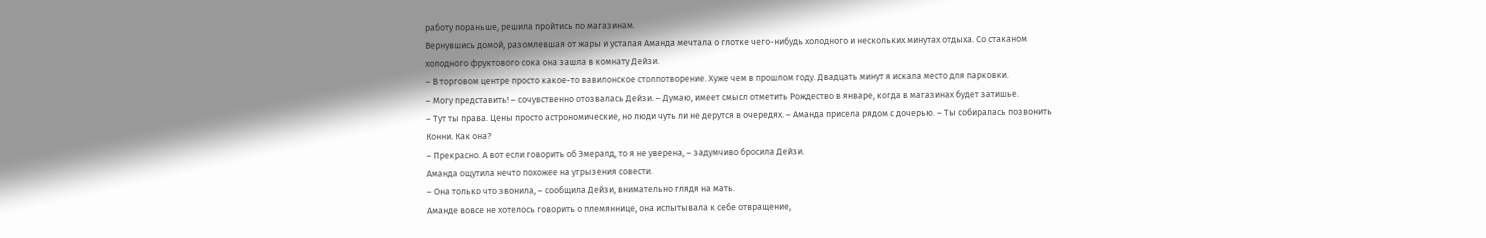работу пораньше, решила пройтись по магазинам.
Вернувшись домой, разомлевшая от жары и усталая Аманда мечтала о глотке чего-нибудь холодного и нескольких минутах отдыха. Со стаканом холодного фруктового сока она зашла в комнату Дейзи.
– В торговом центре просто какое-то вавилонское столпотворение. Хуже чем в прошлом году. Двадцать минут я искала место для парковки.
– Могу представить! – сочувственно отозвалась Дейзи. – Думаю, имеет смысл отметить Рождество в январе, когда в магазинах будет затишье.
– Тут ты права. Цены просто астрономические, но люди чуть ли не дерутся в очередях. – Аманда присела рядом с дочерью. – Ты собиралась позвонить Конни. Как она?
– Прекрасно. А вот если говорить об Эмералд, то я не уверена, – задумчиво бросила Дейзи.
Аманда ощутила нечто похожее на угрызения совести.
– Она только что звонила, – сообщила Дейзи, внимательно глядя на мать.
Аманде вовсе не хотелось говорить о племяннице, она испытывала к себе отвращение,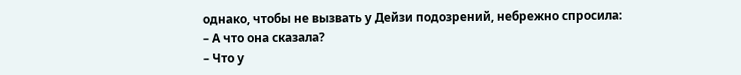однако, чтобы не вызвать у Дейзи подозрений, небрежно спросила:
– А что она сказала?
– Что у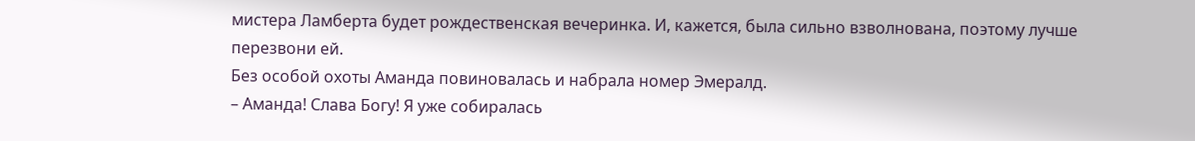мистера Ламберта будет рождественская вечеринка. И, кажется, была сильно взволнована, поэтому лучше перезвони ей.
Без особой охоты Аманда повиновалась и набрала номер Эмералд.
– Аманда! Слава Богу! Я уже собиралась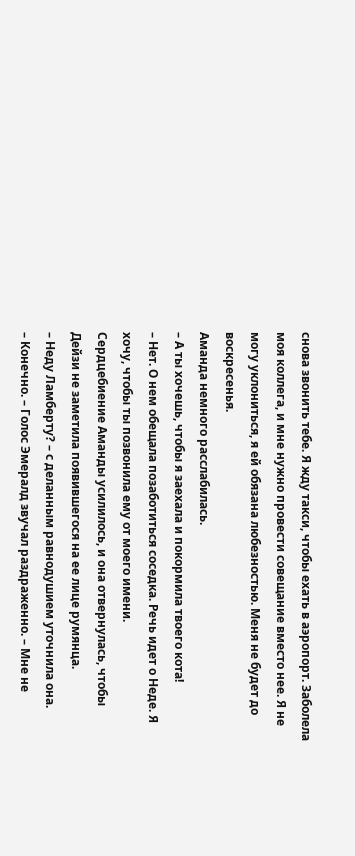снова звонить тебе. Я жду такси, чтобы ехать в аэропорт. Заболела моя коллега, и мне нужно провести совещание вместо нее. Я не могу уклониться, я ей обязана любезностью. Меня не будет до воскресенья.
Аманда немного расслабилась.
– А ты хочешь, чтобы я заехала и покормила твоего кота!
– Нет. О нем обещала позаботиться соседка. Речь идет о Неде. Я хочу, чтобы ты позвонила ему от моего имени.
Сердцебиение Аманды усилилось, и она отвернулась, чтобы Дейзи не заметила появившегося на ее лице румянца.
– Неду Ламберту? – с деланным равнодушием уточнила она.
– Конечно. – Голос Эмералд звучал раздраженно. – Мне не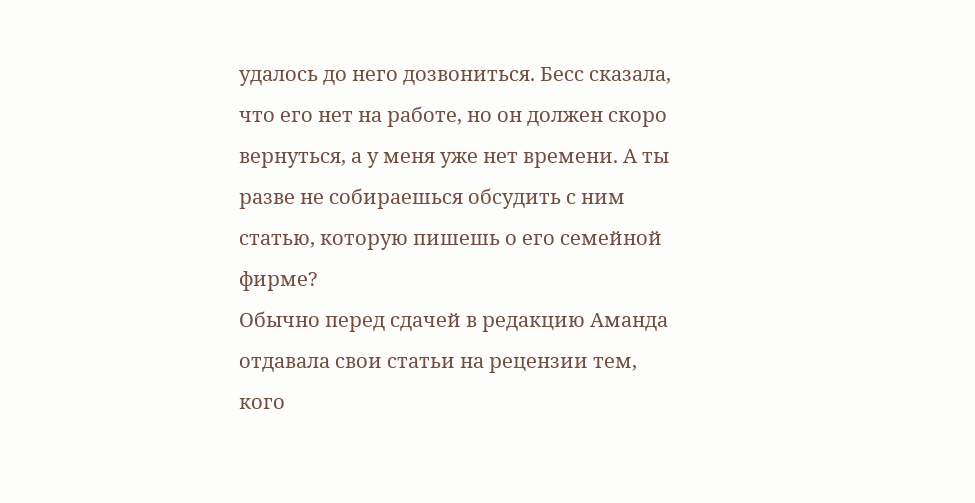удалось до него дозвониться. Бесс сказала, что его нет на работе, но он должен скоро вернуться, а у меня уже нет времени. А ты разве не собираешься обсудить с ним статью, которую пишешь о его семейной фирме?
Обычно перед сдачей в редакцию Аманда отдавала свои статьи на рецензии тем, кого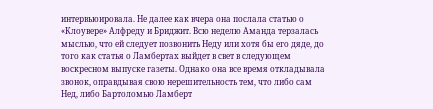интервьюировала. Не далее как вчера она послала статью о «Клоувере» Алфреду и Бриджит. Всю неделю Аманда терзалась мыслью, что ей следует позвонить Неду или хотя бы его дяде, до того как статья о Ламбертах выйдет в свет в следующем воскресном выпуске газеты. Однако она все время откладывала звонок, оправдывая свою нерешительность тем, что либо сам Нед, либо Бартоломью Ламберт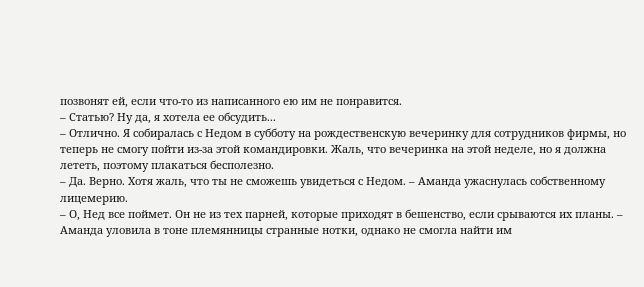позвонят ей, если что-то из написанного ею им не понравится.
– Статью? Ну да, я хотела ее обсудить...
– Отлично. Я собиралась с Недом в субботу на рождественскую вечеринку для сотрудников фирмы, но теперь не смогу пойти из-за этой командировки. Жаль, что вечеринка на этой неделе, но я должна лететь, поэтому плакаться бесполезно.
– Да. Верно. Хотя жаль, что ты не сможешь увидеться с Недом. – Аманда ужаснулась собственному лицемерию.
– О, Нед все поймет. Он не из тех парней, которые приходят в бешенство, если срываются их планы. – Аманда уловила в тоне племянницы странные нотки, однако не смогла найти им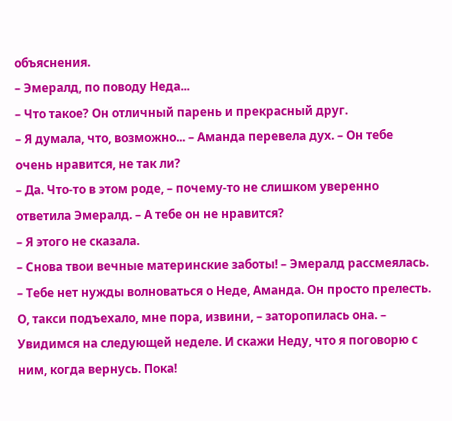объяснения.
– Эмералд, по поводу Неда...
– Что такое? Он отличный парень и прекрасный друг.
– Я думала, что, возможно... – Аманда перевела дух. – Он тебе очень нравится, не так ли?
– Да. Что-то в этом роде, – почему-то не слишком уверенно ответила Эмералд. – А тебе он не нравится?
– Я этого не сказала.
– Снова твои вечные материнские заботы! – Эмералд рассмеялась. – Тебе нет нужды волноваться о Неде, Аманда. Он просто прелесть. О, такси подъехало, мне пора, извини, – заторопилась она. – Увидимся на следующей неделе. И скажи Неду, что я поговорю с ним, когда вернусь. Пока!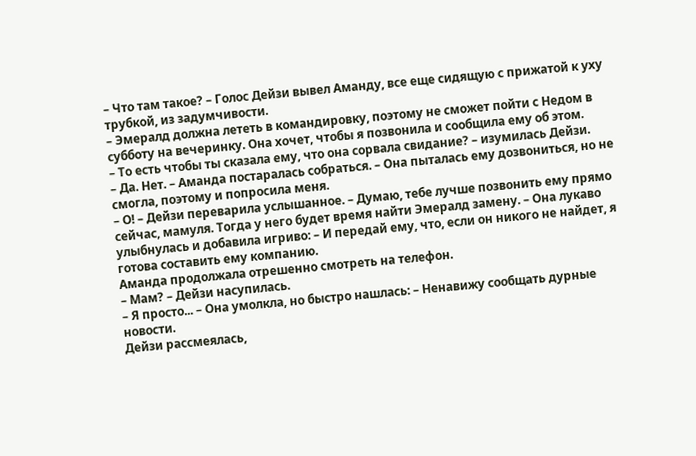– Что там такое? – Голос Дейзи вывел Аманду, все еще сидящую с прижатой к уху трубкой, из задумчивости.
– Эмералд должна лететь в командировку, поэтому не сможет пойти с Недом в субботу на вечеринку. Она хочет, чтобы я позвонила и сообщила ему об этом.
– То есть чтобы ты сказала ему, что она сорвала свидание? – изумилась Дейзи.
– Да. Нет. – Аманда постаралась собраться. – Она пыталась ему дозвониться, но не смогла, поэтому и попросила меня.
– О! – Дейзи переварила услышанное. – Думаю, тебе лучше позвонить ему прямо сейчас, мамуля. Тогда у него будет время найти Эмералд замену. – Она лукаво улыбнулась и добавила игриво: – И передай ему, что, если он никого не найдет, я готова составить ему компанию.
Аманда продолжала отрешенно смотреть на телефон.
– Мам? – Дейзи насупилась.
– Я просто... – Она умолкла, но быстро нашлась: – Ненавижу сообщать дурные новости.
Дейзи рассмеялась,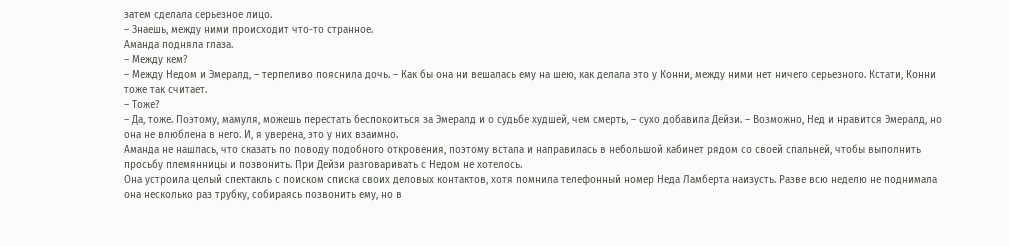затем сделала серьезное лицо.
– Знаешь, между ними происходит что-то странное.
Аманда подняла глаза.
– Между кем?
– Между Недом и Эмералд, – терпеливо пояснила дочь. – Как бы она ни вешалась ему на шею, как делала это у Конни, между ними нет ничего серьезного. Кстати, Конни тоже так считает.
– Тоже?
– Да, тоже. Поэтому, мамуля, можешь перестать беспокоиться за Эмералд и о судьбе худшей, чем смерть, – сухо добавила Дейзи. – Возможно, Нед и нравится Эмералд, но она не влюблена в него. И, я уверена, это у них взаимно.
Аманда не нашлась, что сказать по поводу подобного откровения, поэтому встала и направилась в небольшой кабинет рядом со своей спальней, чтобы выполнить просьбу племянницы и позвонить. При Дейзи разговаривать с Недом не хотелось.
Она устроила целый спектакль с поиском списка своих деловых контактов, хотя помнила телефонный номер Неда Ламберта наизусть. Разве всю неделю не поднимала она несколько раз трубку, собираясь позвонить ему, но в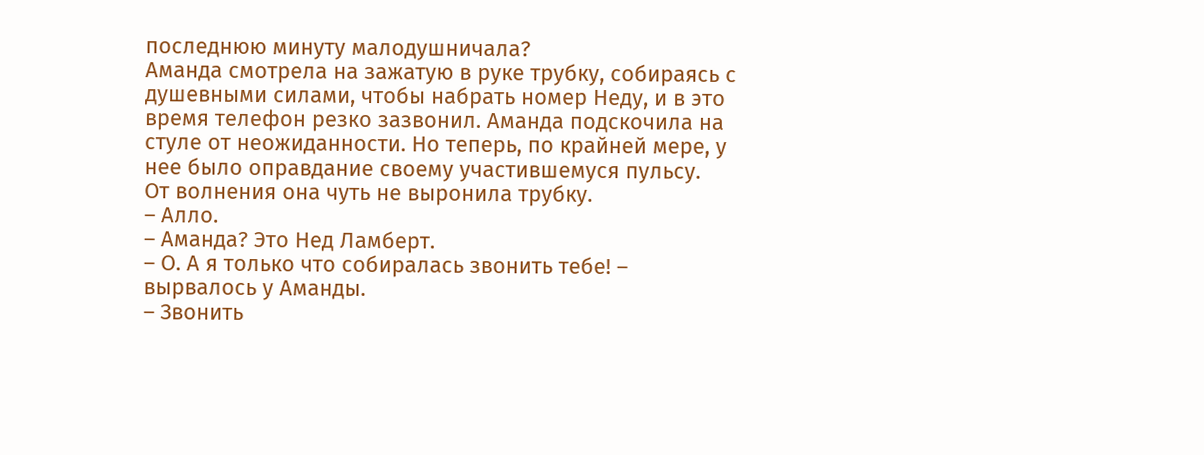последнюю минуту малодушничала?
Аманда смотрела на зажатую в руке трубку, собираясь с душевными силами, чтобы набрать номер Неду, и в это время телефон резко зазвонил. Аманда подскочила на стуле от неожиданности. Но теперь, по крайней мере, у нее было оправдание своему участившемуся пульсу.
От волнения она чуть не выронила трубку.
– Алло.
– Аманда? Это Нед Ламберт.
– О. А я только что собиралась звонить тебе! – вырвалось у Аманды.
– Звонить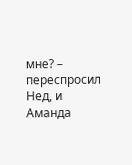мне? – переспросил Нед, и Аманда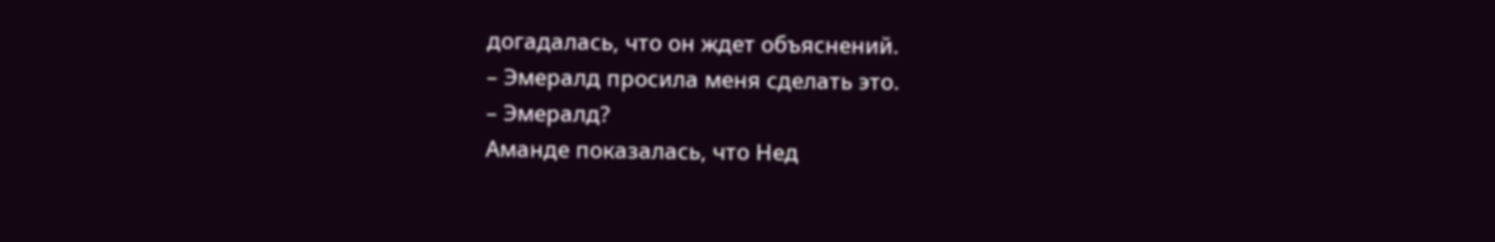догадалась, что он ждет объяснений.
– Эмералд просила меня сделать это.
– Эмералд?
Аманде показалась, что Нед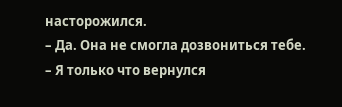насторожился.
– Да. Она не смогла дозвониться тебе.
– Я только что вернулся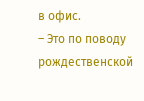в офис.
– Это по поводу рождественской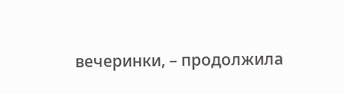вечеринки, – продолжила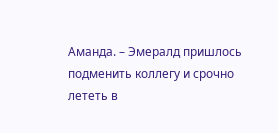Аманда. – Эмералд пришлось подменить коллегу и срочно лететь в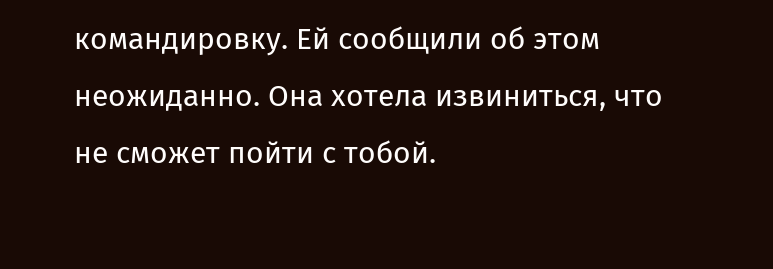командировку. Ей сообщили об этом неожиданно. Она хотела извиниться, что не сможет пойти с тобой.